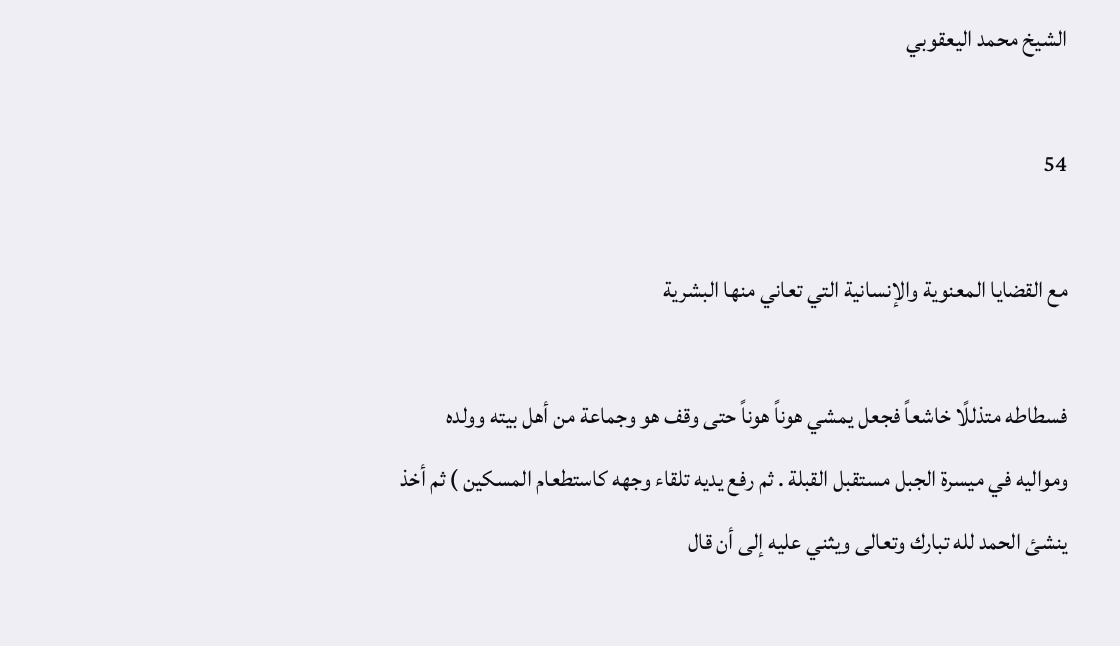الشيخ محمد اليعقوبي

54

مع القضايا المعنوية والإنسانية التي تعاني منها البشرية

فسطاطه متذللًا خاشعاً فجعل يمشي هوناً هوناً حتى وقف هو وجماعة من أهل بيته وولده ومواليه في ميسرة الجبل مستقبل القبلة . ثم رفع يديه تلقاء وجهه كاستطعام المسكين ) ثم أخذ ينشئ الحمد لله تبارك وتعالى ويثني عليه إلى أن قال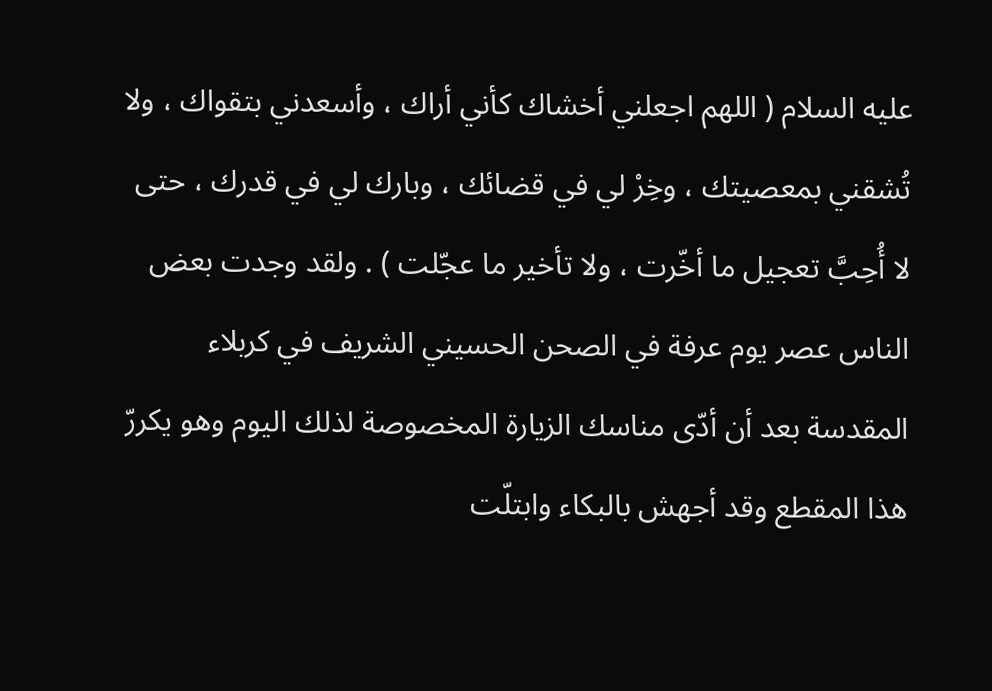عليه السلام ( اللهم اجعلني أخشاك كأني أراك ، وأسعدني بتقواك ، ولا تُشقني بمعصيتك ، وخِرْ لي في قضائك ، وبارك لي في قدرك ، حتى لا أُحِبَّ تعجيل ما أخّرت ، ولا تأخير ما عجّلت ) . ولقد وجدت بعض الناس عصر يوم عرفة في الصحن الحسيني الشريف في كربلاء المقدسة بعد أن أدّى مناسك الزيارة المخصوصة لذلك اليوم وهو يكررّ هذا المقطع وقد أجهش بالبكاء وابتلّت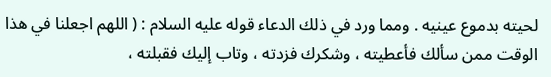لحيته بدموع عينيه . ومما ورد في ذلك الدعاء قوله عليه السلام : ( اللهم اجعلنا في هذا الوقت ممن سألك فأعطيته ، وشكرك فزدته ، وتاب إليك فقبلته ،